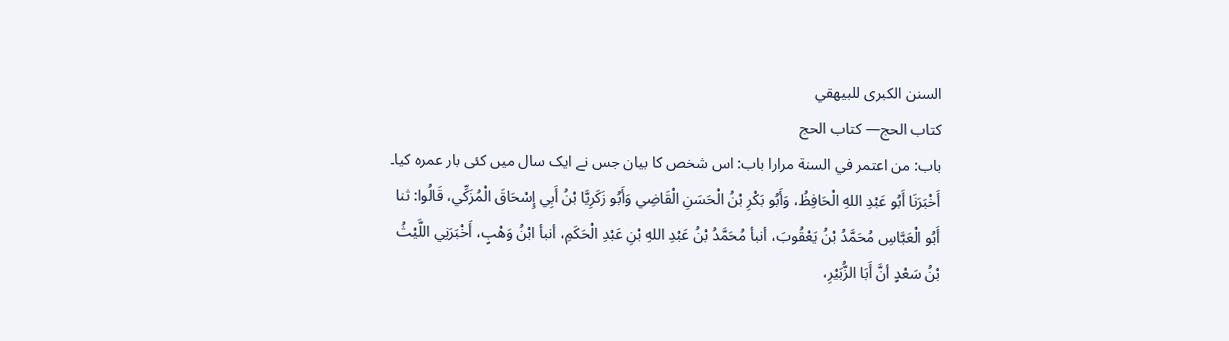السنن الكبرى للبيهقي
كتاب الحج— کتاب الحج
باب: من اعتمر في السنة مرارا باب: اس شخص کا بیان جس نے ایک سال میں کئی بار عمرہ کیا۔
أَخْبَرَنَا أَبُو عَبْدِ اللهِ الْحَافِظُ، وَأَبُو بَكْرِ بْنُ الْحَسَنِ الْقَاضِي وَأَبُو زَكَرِيَّا بْنُ أَبِي إِسْحَاقَ الْمُزَكِّي، قَالُوا: ثنا أَبُو الْعَبَّاسِ مُحَمَّدُ بْنُ يَعْقُوبَ، أنبأ مُحَمَّدُ بْنُ عَبْدِ اللهِ بْنِ عَبْدِ الْحَكَمِ، أنبأ ابْنُ وَهْبٍ، أَخْبَرَنِي اللَّيْثُ بْنُ سَعْدٍ أنَّ أَبَا الزُّبَيْرِ،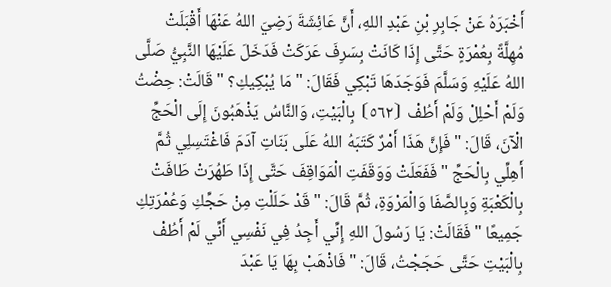أَخْبَرَهُ عَنْ جَابِرِ بْنِ عَبْدِ اللهِ، أَنَّ عَائِشَةَ رَضِيَ اللهُ عَنْهَا أَقْبَلَتْ مُهِلَّةً بِعُمْرَةٍ حَتَّى إِذَا كَانَتْ بِسَرِفَ عَرَكَتْ فَدَخَلَ عَلَيْهَا النَّبِيُّ صَلَّى اللهُ عَلَيْهِ وَسَلَّمَ فَوَجَدَهَا تَبْكِي فَقَالَ: " مَا يُبْكِيكِ؟ " قَالَتْ: حِضْتُ وَلَمْ أَحْلِلْ وَلَمْ أَطُفْ ⦗٥٦٢⦘ بِالْبَيْتِ، وَالنَّاسُ يَذْهَبُونَ إِلَى الْحَجِّ الْآنَ، قَالَ: " فَإِنَّ هَذَا أَمْرٌ كَتَبَهُ اللهُ عَلَى بَنَاتِ آدَمَ فَاغْتَسِلِي ثُمَّ أَهِلِّي بِالْحَجِّ " فَفَعَلَتْ وَوَقَفَتِ الْمَوَاقِفَ حَتَّى إِذَا طَهُرَتْ طَافَتْ بِالْكَعْبَةِ وَبِالصَّفَا وَالْمَرْوَةِ، ثُمَّ قَالَ: " قَدْ حَلَلْتِ مِنْ حَجِّكِ وَعُمْرَتِكِ جَمِيعًا " فَقَالَتْ: يَا رَسُولَ اللهِ إِنِّي أَجِدُ فِي نَفْسِي أَنِّي لَمْ أَطُفْ بِالْبَيْتِ حَتَّى حَجَجْتُ، قَالَ: " فَاذْهَبْ بِهَا يَا عَبْدَ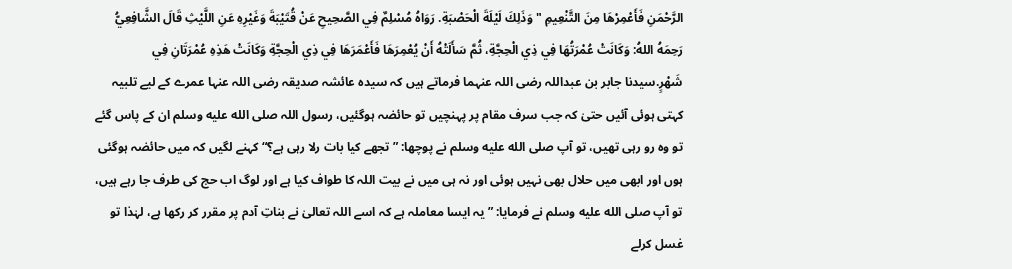الرَّحْمَنِ فَأَعْمِرْهَا مِنَ التَّنْعِيمِ " وَذَلِكَ لَيْلَةَ الْحَصْبَةِ. رَوَاهُ مُسْلِمٌ فِي الصَّحِيحِ عَنْ قُتَيْبَةَ وَغَيْرِهِ عَنِ اللَّيْثِ قَالَ الشَّافِعِيُّ رَحِمَهُ اللهُ: وَكَانَتْ عُمْرَتُهَا فِي ذِي الْحِجَّةِ، ثُمَّ سَأَلَتْهُ أَنْ يُعْمِرَهَا فَأَعْمَرَهَا فِي ذِي الْحِجَّةِ وَكَانَتْ هَذِهِ عُمْرَتَانِ فِي شَهْرٍ.سیدنا جابر بن عبداللہ رضی اللہ عنہما فرماتے ہیں کہ سیدہ عائشہ صدیقہ رضی اللہ عنہا عمرے کے لیے تلبیہ کہتی ہوئی آئیں حتیٰ کہ جب سرف مقام پر پہنچیں تو حائضہ ہوگئیں، رسول اللہ صلى الله عليه وسلم ان کے پاس گئے تو وہ رو رہی تھیں، تو آپ صلى الله عليه وسلم نے پوچھا: ”تجھے کیا بات رلا رہی ہے؟“ کہنے لگیں کہ میں حائضہ ہوگئی ہوں اور ابھی میں حلال بھی نہیں ہوئی اور نہ ہی میں نے بیت اللہ کا طواف کیا ہے اور لوگ اب حج کی طرف جا رہے ہیں، تو آپ صلى الله عليه وسلم نے فرمایا: ”یہ ایسا معاملہ ہے کہ اسے اللہ تعالیٰ نے بناتِ آدم پر مقرر کر رکھا ہے، لہٰذا تو غسل کرلے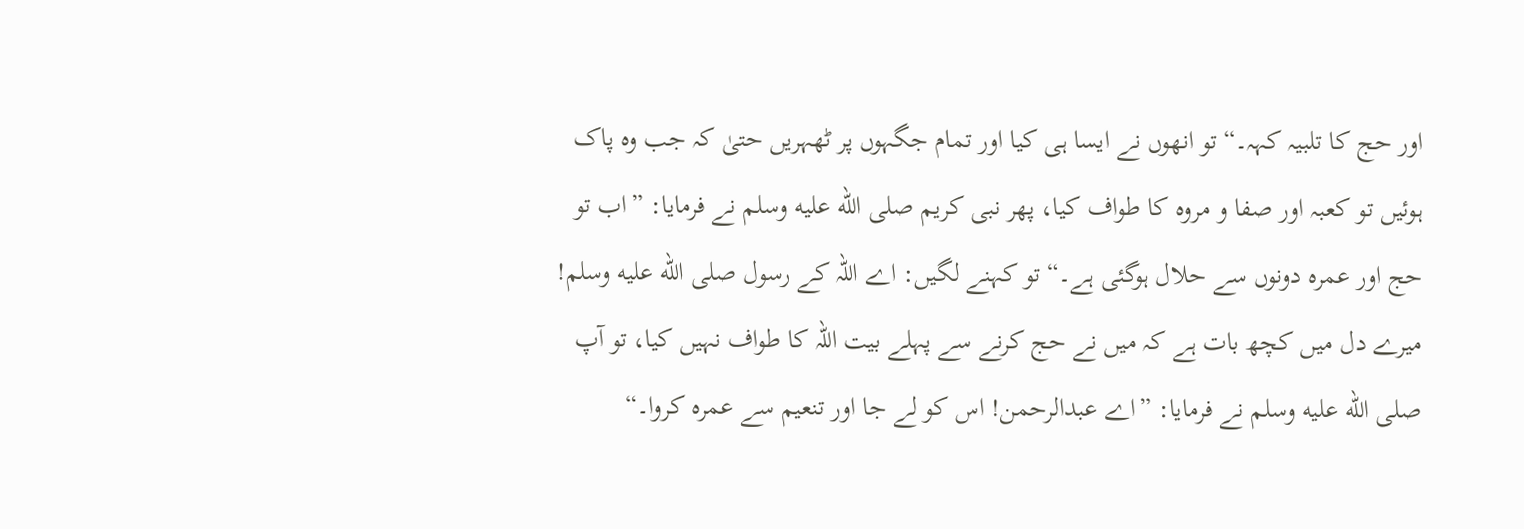اور حج کا تلبیہ کہہ۔“ تو انھوں نے ایسا ہی کیا اور تمام جگہوں پر ٹھہریں حتیٰ کہ جب وہ پاک ہوئیں تو کعبہ اور صفا و مروہ کا طواف کیا، پھر نبی کریم صلى الله عليه وسلم نے فرمایا: ”اب تو حج اور عمرہ دونوں سے حلال ہوگئی ہے۔“ تو کہنے لگیں: اے اللہ کے رسول صلى الله عليه وسلم! میرے دل میں کچھ بات ہے کہ میں نے حج کرنے سے پہلے بیت اللہ کا طواف نہیں کیا، تو آپ صلى الله عليه وسلم نے فرمایا: ”اے عبدالرحمن! اس کو لے جا اور تنعیم سے عمرہ کروا۔“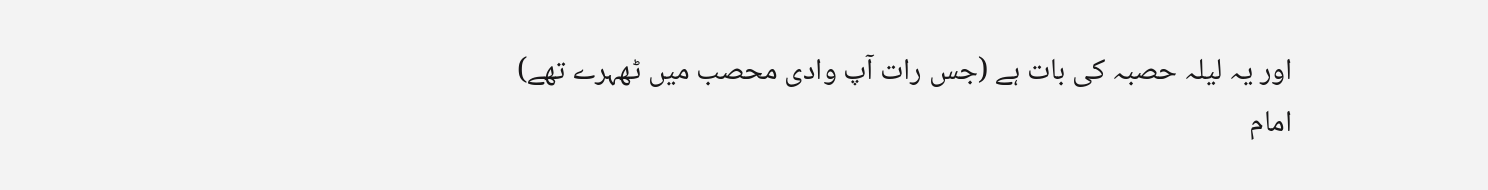اور یہ لیلہ حصبہ کی بات ہے (جس رات آپ وادی محصب میں ٹھہرے تھے)
امام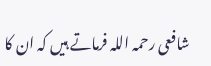شافعی رحمہ اللہ فرماتے ہیں کہ ان کا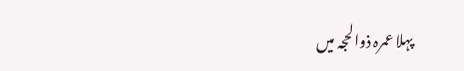پہلا عمرہ ذوالحجہ میں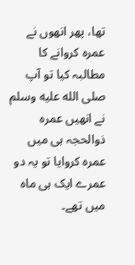تھا، پھر انھوں نے عمرہ کروانے کا مطالبہ کیا تو آپ صلى الله عليه وسلم نے انھیں عمرہ ذوالحجہ ہی میں عمرہ کروایا تو یہ دو عمرے ایک ہی ماہ میں تھے۔